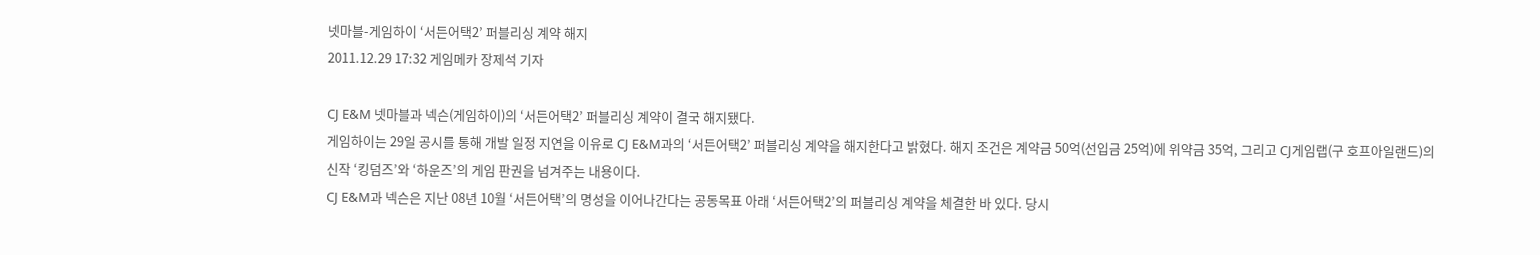넷마블-게임하이 ‘서든어택2’ 퍼블리싱 계약 해지
2011.12.29 17:32 게임메카 장제석 기자

CJ E&M 넷마블과 넥슨(게임하이)의 ‘서든어택2’ 퍼블리싱 계약이 결국 해지됐다.
게임하이는 29일 공시를 통해 개발 일정 지연을 이유로 CJ E&M과의 ‘서든어택2’ 퍼블리싱 계약을 해지한다고 밝혔다. 해지 조건은 계약금 50억(선입금 25억)에 위약금 35억, 그리고 CJ게임랩(구 호프아일랜드)의 신작 ‘킹덤즈’와 ‘하운즈’의 게임 판권을 넘겨주는 내용이다.
CJ E&M과 넥슨은 지난 08년 10월 ‘서든어택’의 명성을 이어나간다는 공동목표 아래 ‘서든어택2’의 퍼블리싱 계약을 체결한 바 있다. 당시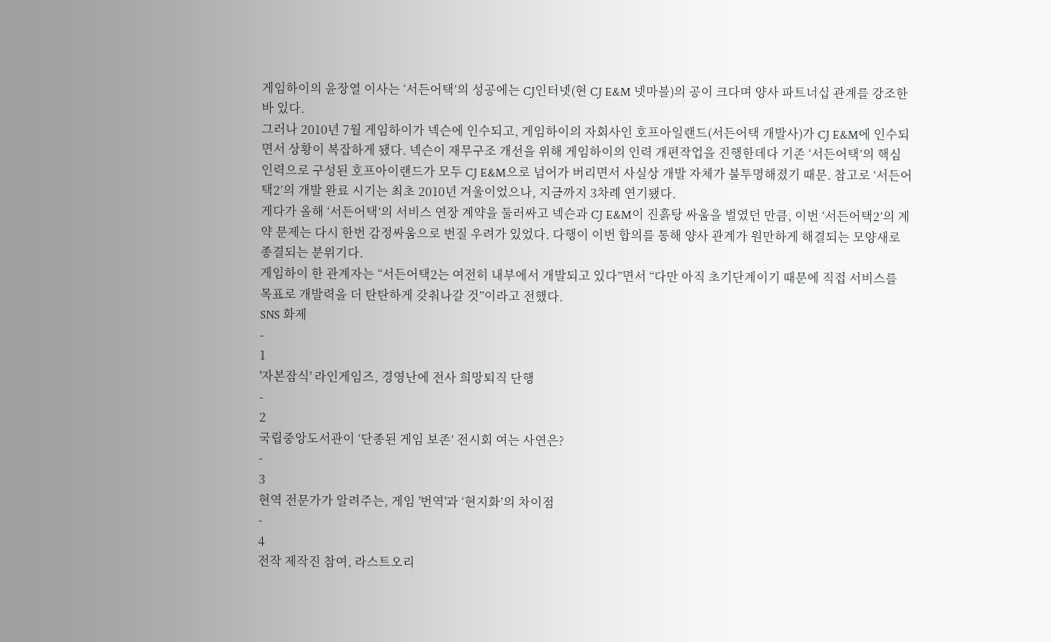게임하이의 윤장열 이사는 ‘서든어택’의 성공에는 CJ인터넷(현 CJ E&M 넷마블)의 공이 크다며 양사 파트너십 관계를 강조한 바 있다.
그러나 2010년 7월 게임하이가 넥슨에 인수되고, 게임하이의 자회사인 호프아일랜드(서든어택 개발사)가 CJ E&M에 인수되면서 상황이 복잡하게 됐다. 넥슨이 재무구조 개선을 위해 게임하이의 인력 개편작업을 진행한데다 기존 ‘서든어택’의 핵심인력으로 구성된 호프아이랜드가 모두 CJ E&M으로 넘어가 버리면서 사실상 개발 자체가 불투명해졌기 때문. 참고로 ‘서든어택2’의 개발 완료 시기는 최초 2010년 겨울이었으나, 지금까지 3차례 연기됐다.
게다가 올해 ‘서든어택’의 서비스 연장 계약을 둘러싸고 넥슨과 CJ E&M이 진흙탕 싸움을 벌였던 만큼, 이번 ‘서든어택2’의 계약 문제는 다시 한번 감정싸움으로 번질 우려가 있었다. 다행이 이번 합의를 통해 양사 관계가 원만하게 해결되는 모양새로 종결되는 분위기다.
게임하이 한 관계자는 “서든어택2는 여전히 내부에서 개발되고 있다”면서 “다만 아직 초기단계이기 때문에 직접 서비스를 목표로 개발력을 더 탄탄하게 갖춰나갈 것”이라고 전했다.
SNS 화제
-
1
'자본잠식' 라인게임즈, 경영난에 전사 희망퇴직 단행
-
2
국립중앙도서관이 ‘단종된 게임 보존’ 전시회 여는 사연은?
-
3
현역 전문가가 알려주는, 게임 '번역'과 ‘현지화’의 차이점
-
4
전작 제작진 참여, 라스트오리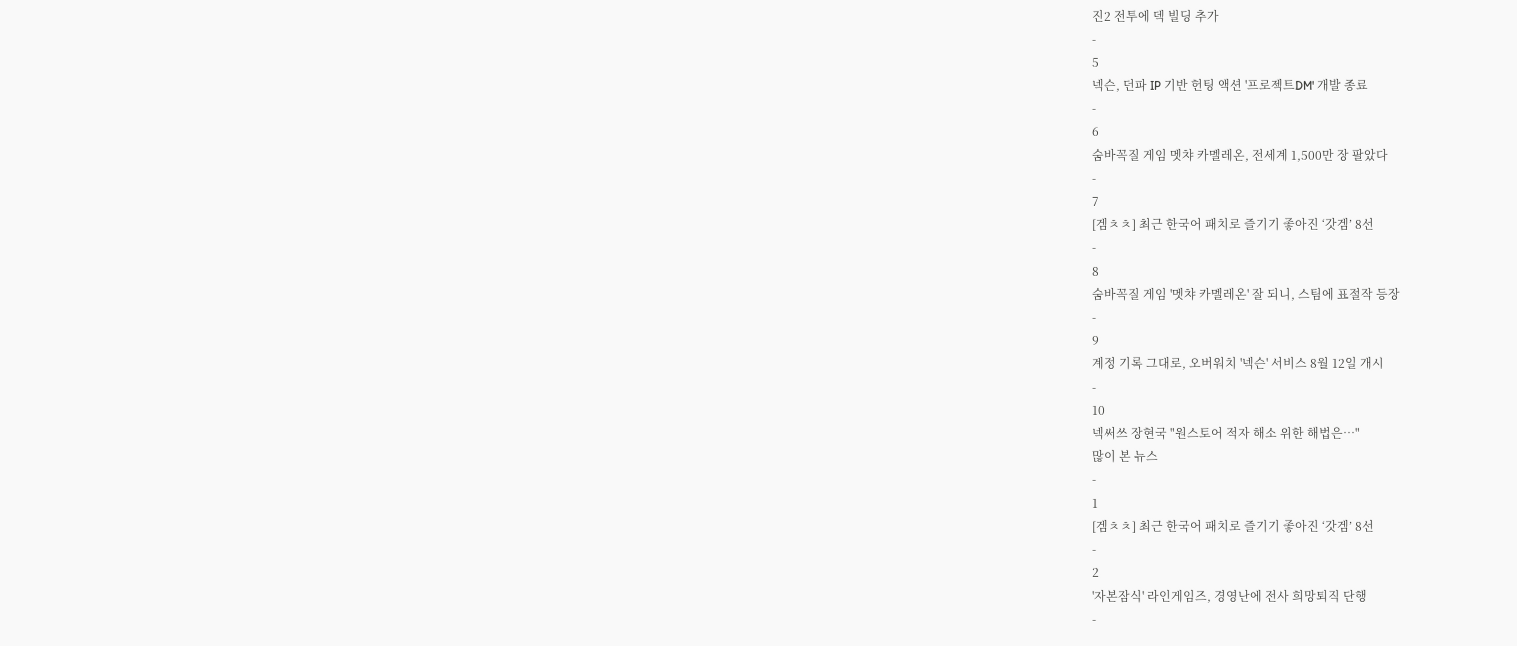진2 전투에 덱 빌딩 추가
-
5
넥슨, 던파 IP 기반 헌팅 액션 '프로젝트DM' 개발 종료
-
6
숨바꼭질 게임 멧챠 카멜레온, 전세계 1,500만 장 팔았다
-
7
[겜ㅊㅊ] 최근 한국어 패치로 즐기기 좋아진 ‘갓겜’ 8선
-
8
숨바꼭질 게임 '멧챠 카멜레온' 잘 되니, 스팀에 표절작 등장
-
9
계정 기록 그대로, 오버워치 '넥슨' 서비스 8월 12일 개시
-
10
넥써쓰 장현국 "원스토어 적자 해소 위한 해법은…"
많이 본 뉴스
-
1
[겜ㅊㅊ] 최근 한국어 패치로 즐기기 좋아진 ‘갓겜’ 8선
-
2
'자본잠식' 라인게임즈, 경영난에 전사 희망퇴직 단행
-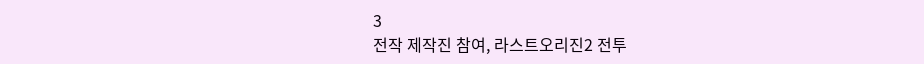3
전작 제작진 참여, 라스트오리진2 전투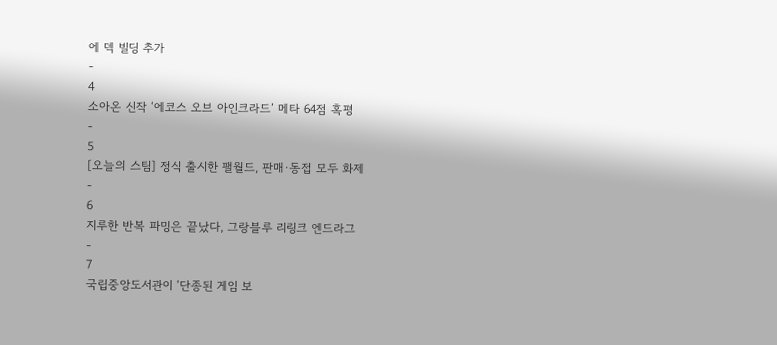에 덱 빌딩 추가
-
4
소아온 신작 ‘에코스 오브 아인크라드’ 메타 64점 혹평
-
5
[오늘의 스팀] 정식 출시한 팰월드, 판매·동접 모두 화제
-
6
지루한 반복 파밍은 끝났다, 그랑블루 리링크 엔드라그
-
7
국립중앙도서관이 ‘단종된 게임 보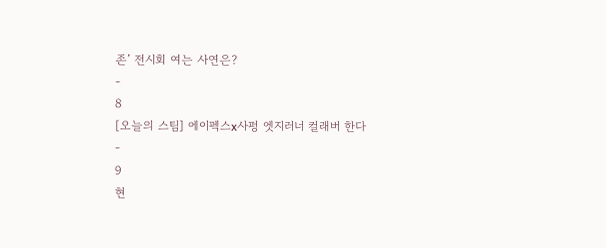존’ 전시회 여는 사연은?
-
8
[오늘의 스팀] 에이펙스x사펑 엣지러너 컬래버 한다
-
9
현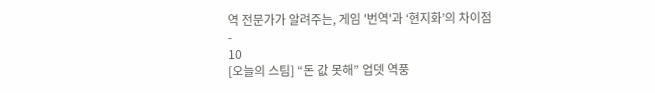역 전문가가 알려주는, 게임 '번역'과 ‘현지화’의 차이점
-
10
[오늘의 스팀] “돈 값 못해” 업뎃 역풍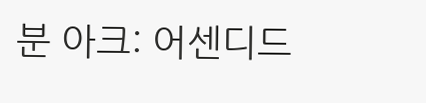분 아크: 어센디드